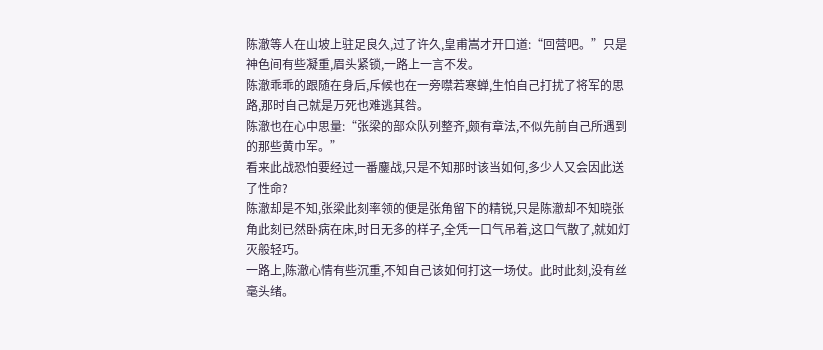陈澈等人在山坡上驻足良久,过了许久,皇甫嵩才开口道:“回营吧。”只是神色间有些凝重,眉头紧锁,一路上一言不发。
陈澈乖乖的跟随在身后,斥候也在一旁噤若寒蝉,生怕自己打扰了将军的思路,那时自己就是万死也难逃其咎。
陈澈也在心中思量:“张梁的部众队列整齐,颇有章法,不似先前自己所遇到的那些黄巾军。”
看来此战恐怕要经过一番鏖战,只是不知那时该当如何,多少人又会因此送了性命?
陈澈却是不知,张梁此刻率领的便是张角留下的精锐,只是陈澈却不知晓张角此刻已然卧病在床,时日无多的样子,全凭一口气吊着,这口气散了,就如灯灭般轻巧。
一路上,陈澈心情有些沉重,不知自己该如何打这一场仗。此时此刻,没有丝毫头绪。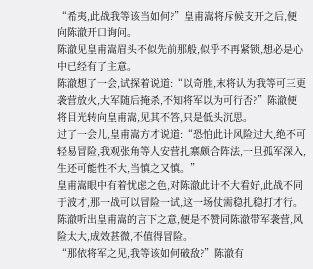“希夷,此战我等该当如何?”皇甫嵩将斥候支开之后,便向陈澈开口询问。
陈澈见皇甫嵩眉头不似先前那般,似乎不再紧锁,想必是心中已经有了主意。
陈澈想了一会,试探着说道:“以奇胜,末将认为我等可三更袭营放火,大军随后掩杀,不知将军以为可行否?”陈澈便将目光转向皇甫嵩,见其不答,只是低头沉思。
过了一会儿,皇甫嵩方才说道:“恐怕此计风险过大,绝不可轻易冒险,我观张角等人安营扎寨颇合阵法,一旦孤军深入,生还可能性不大,当慎之又慎。”
皇甫嵩眼中有着忧虑之色,对陈澈此计不大看好,此战不同于波才,那一战可以冒险一试,这一场仗需稳扎稳打才行。
陈澈听出皇甫嵩的言下之意,便是不赞同陈澈带军袭营,风险太大,成效甚微,不值得冒险。
“那依将军之见,我等该如何破敌?”陈澈有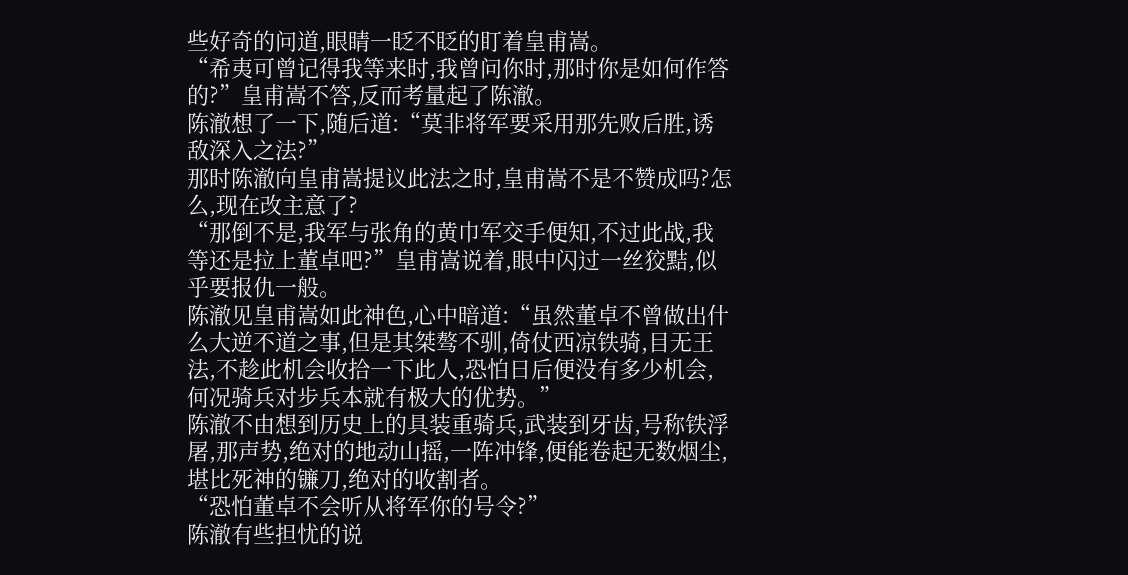些好奇的问道,眼睛一眨不眨的盯着皇甫嵩。
“希夷可曾记得我等来时,我曾问你时,那时你是如何作答的?”皇甫嵩不答,反而考量起了陈澈。
陈澈想了一下,随后道:“莫非将军要采用那先败后胜,诱敌深入之法?”
那时陈澈向皇甫嵩提议此法之时,皇甫嵩不是不赞成吗?怎么,现在改主意了?
“那倒不是,我军与张角的黄巾军交手便知,不过此战,我等还是拉上董卓吧?”皇甫嵩说着,眼中闪过一丝狡黠,似乎要报仇一般。
陈澈见皇甫嵩如此神色,心中暗道:“虽然董卓不曾做出什么大逆不道之事,但是其桀骜不驯,倚仗西凉铁骑,目无王法,不趁此机会收拾一下此人,恐怕日后便没有多少机会,何况骑兵对步兵本就有极大的优势。”
陈澈不由想到历史上的具装重骑兵,武装到牙齿,号称铁浮屠,那声势,绝对的地动山摇,一阵冲锋,便能卷起无数烟尘,堪比死神的镰刀,绝对的收割者。
“恐怕董卓不会听从将军你的号令?”
陈澈有些担忧的说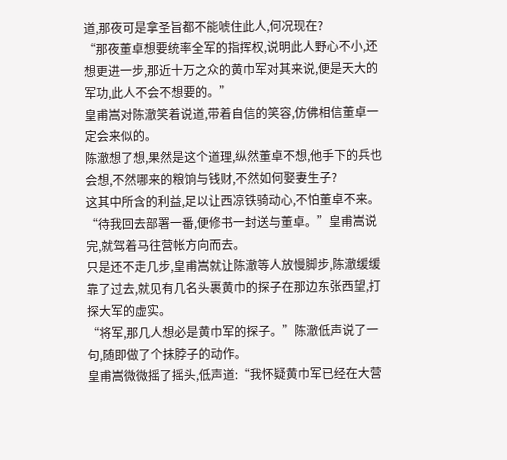道,那夜可是拿圣旨都不能唬住此人,何况现在?
“那夜董卓想要统率全军的指挥权,说明此人野心不小,还想更进一步,那近十万之众的黄巾军对其来说,便是天大的军功,此人不会不想要的。”
皇甫嵩对陈澈笑着说道,带着自信的笑容,仿佛相信董卓一定会来似的。
陈澈想了想,果然是这个道理,纵然董卓不想,他手下的兵也会想,不然哪来的粮饷与钱财,不然如何娶妻生子?
这其中所含的利益,足以让西凉铁骑动心,不怕董卓不来。
“待我回去部署一番,便修书一封送与董卓。”皇甫嵩说完,就驾着马往营帐方向而去。
只是还不走几步,皇甫嵩就让陈澈等人放慢脚步,陈澈缓缓靠了过去,就见有几名头裹黄巾的探子在那边东张西望,打探大军的虚实。
“将军,那几人想必是黄巾军的探子。”陈澈低声说了一句,随即做了个抹脖子的动作。
皇甫嵩微微摇了摇头,低声道:“我怀疑黄巾军已经在大营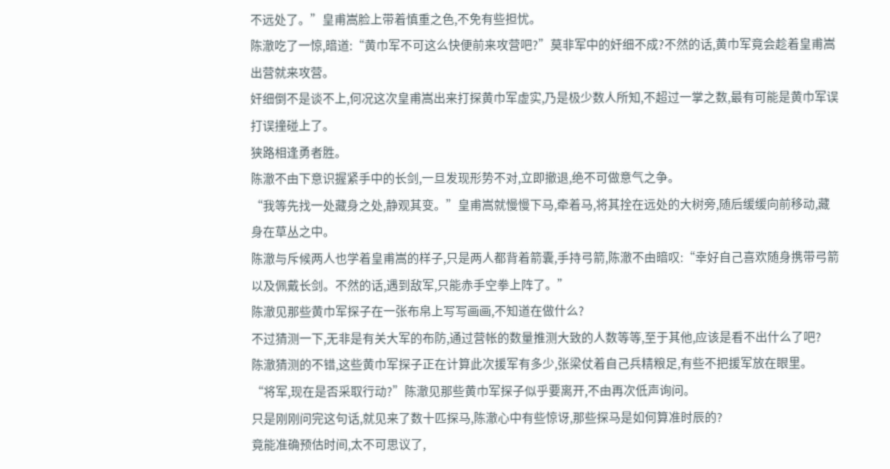不远处了。”皇甫嵩脸上带着慎重之色,不免有些担忧。
陈澈吃了一惊,暗道:“黄巾军不可这么快便前来攻营吧?”莫非军中的奸细不成?不然的话,黄巾军竟会趁着皇甫嵩出营就来攻营。
奸细倒不是谈不上,何况这次皇甫嵩出来打探黄巾军虚实,乃是极少数人所知,不超过一掌之数,最有可能是黄巾军误打误撞碰上了。
狭路相逢勇者胜。
陈澈不由下意识握紧手中的长剑,一旦发现形势不对,立即撤退,绝不可做意气之争。
“我等先找一处藏身之处,静观其变。”皇甫嵩就慢慢下马,牵着马,将其拴在远处的大树旁,随后缓缓向前移动,藏身在草丛之中。
陈澈与斥候两人也学着皇甫嵩的样子,只是两人都背着箭囊,手持弓箭,陈澈不由暗叹:“幸好自己喜欢随身携带弓箭以及佩戴长剑。不然的话,遇到敌军,只能赤手空拳上阵了。”
陈澈见那些黄巾军探子在一张布帛上写写画画,不知道在做什么?
不过猜测一下,无非是有关大军的布防,通过营帐的数量推测大致的人数等等,至于其他,应该是看不出什么了吧?
陈澈猜测的不错,这些黄巾军探子正在计算此次援军有多少,张梁仗着自己兵精粮足,有些不把援军放在眼里。
“将军,现在是否采取行动?”陈澈见那些黄巾军探子似乎要离开,不由再次低声询问。
只是刚刚问完这句话,就见来了数十匹探马,陈澈心中有些惊讶,那些探马是如何算准时辰的?
竟能准确预估时间,太不可思议了,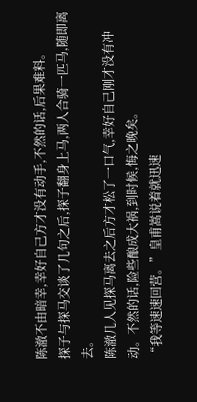陈澈不由暗幸,幸好自己方才没有动手,不然的话,后果难料。
探子与探马交谈了几句之后,探子翻身上马,两人合骑一匹马,随即离去。
陈澈几人见探马离去之后方才松了一口气,幸好自己刚才没有冲动。不然的话,险些酿成大祸,到时候,悔之晚矣。
“我等速速回营。”皇甫嵩说着就迅速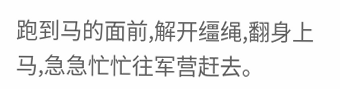跑到马的面前,解开缰绳,翻身上马,急急忙忙往军营赶去。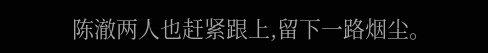陈澈两人也赶紧跟上,留下一路烟尘。